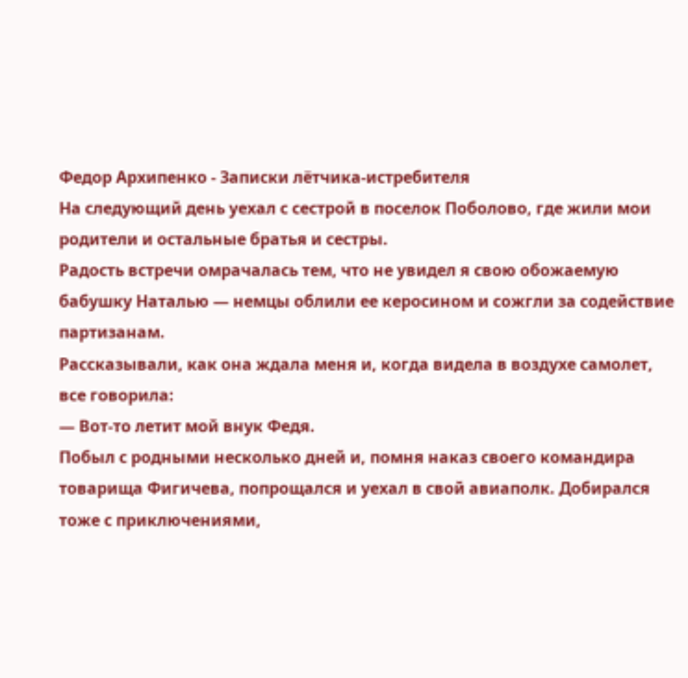Федор Архипенко - Записки лётчика-истребителя
На следующий день уехал с сестрой в поселок Поболово, где жили мои родители и остальные братья и сестры.
Радость встречи омрачалась тем, что не увидел я свою обожаемую бабушку Наталью — немцы облили ее керосином и сожгли за содействие партизанам.
Рассказывали, как она ждала меня и, когда видела в воздухе самолет, все говорила:
— Вот-то летит мой внук Федя.
Побыл с родными несколько дней и, помня наказ своего командира товарища Фигичева, попрощался и уехал в свой авиаполк. Добирался тоже с приключениями,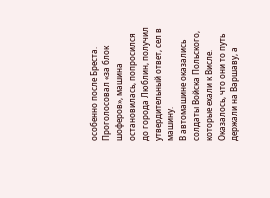особенно после Бреста.
Проголосовал «за блок шоферов», машина остановилась, попросился до города Люблин, получил утвердительный ответ, сел в машину.
В автомашине оказались солдаты Войска Польского, которые ехали к Висле. Оказалось, что они то путь держали на Варшаву, а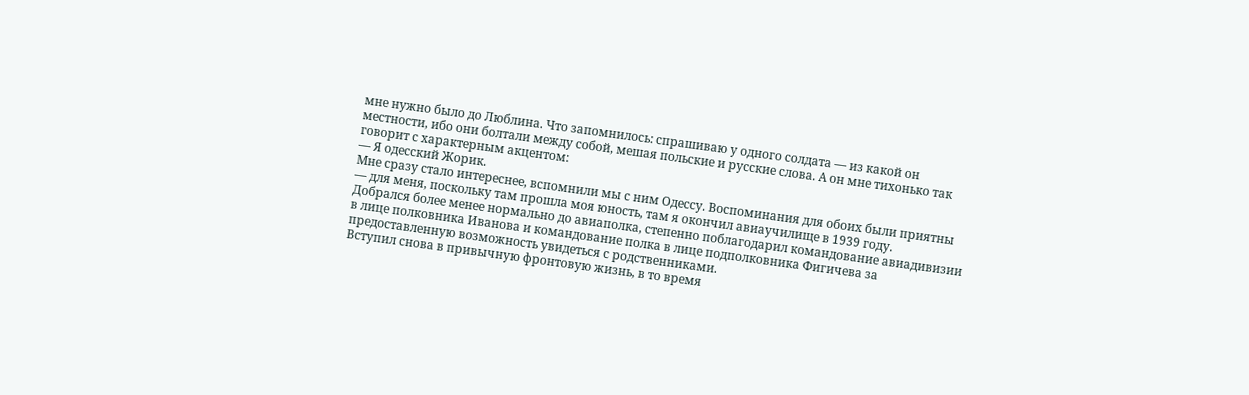мне нужно было до Люблина. Что запомнилось: спрашиваю у одного солдата — из какой он местности, ибо они болтали между собой, мешая польские и русские слова. А он мне тихонько так говорит с характерным акцентом:
— Я одесский Жорик.
Мне сразу стало интереснее, вспомнили мы с ним Одессу. Воспоминания для обоих были приятны — для меня, поскольку там прошла моя юность, там я окончил авиаучилище в 1939 году.
Добрался более менее нормально до авиаполка, степенно поблагодарил командование авиадивизии в лице полковника Иванова и командование полка в лице подполковника Фигичева за предоставленную возможность увидеться с родственниками.
Вступил снова в привычную фронтовую жизнь, в то время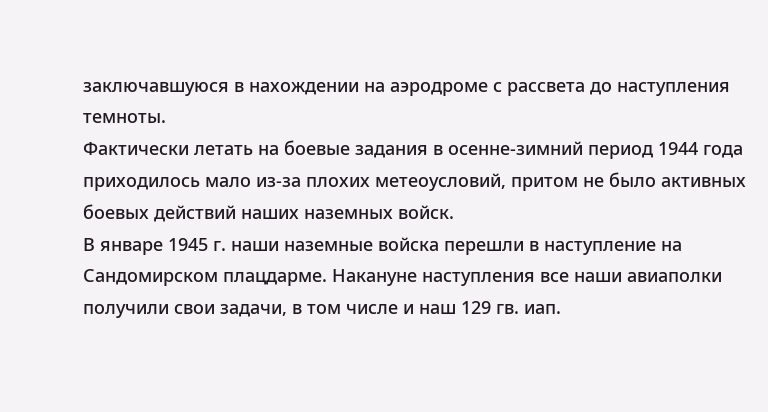заключавшуюся в нахождении на аэродроме с рассвета до наступления темноты.
Фактически летать на боевые задания в осенне-зимний период 1944 года приходилось мало из-за плохих метеоусловий, притом не было активных боевых действий наших наземных войск.
В январе 1945 г. наши наземные войска перешли в наступление на Сандомирском плацдарме. Накануне наступления все наши авиаполки получили свои задачи, в том числе и наш 129 гв. иап.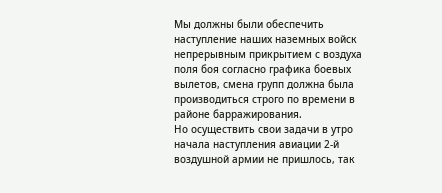Мы должны были обеспечить наступление наших наземных войск непрерывным прикрытием с воздуха поля боя согласно графика боевых вылетов, смена групп должна была производиться строго по времени в районе барражирования.
Но осуществить свои задачи в утро начала наступления авиации 2-й воздушной армии не пришлось, так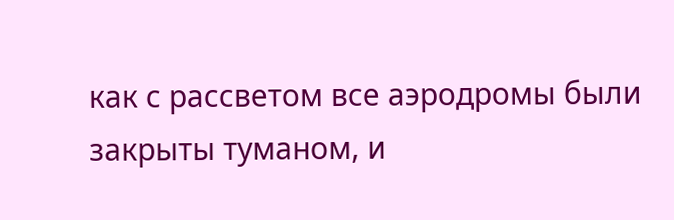как с рассветом все аэродромы были закрыты туманом, и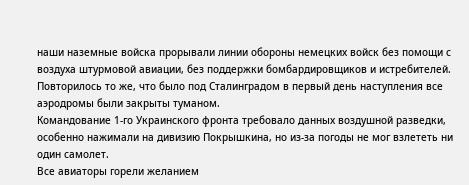наши наземные войска прорывали линии обороны немецких войск без помощи с воздуха штурмовой авиации, без поддержки бомбардировщиков и истребителей.
Повторилось то же, что было под Сталинградом в первый день наступления все аэродромы были закрыты туманом.
Командование 1-го Украинского фронта требовало данных воздушной разведки, особенно нажимали на дивизию Покрышкина, но из-за погоды не мог взлететь ни один самолет.
Все авиаторы горели желанием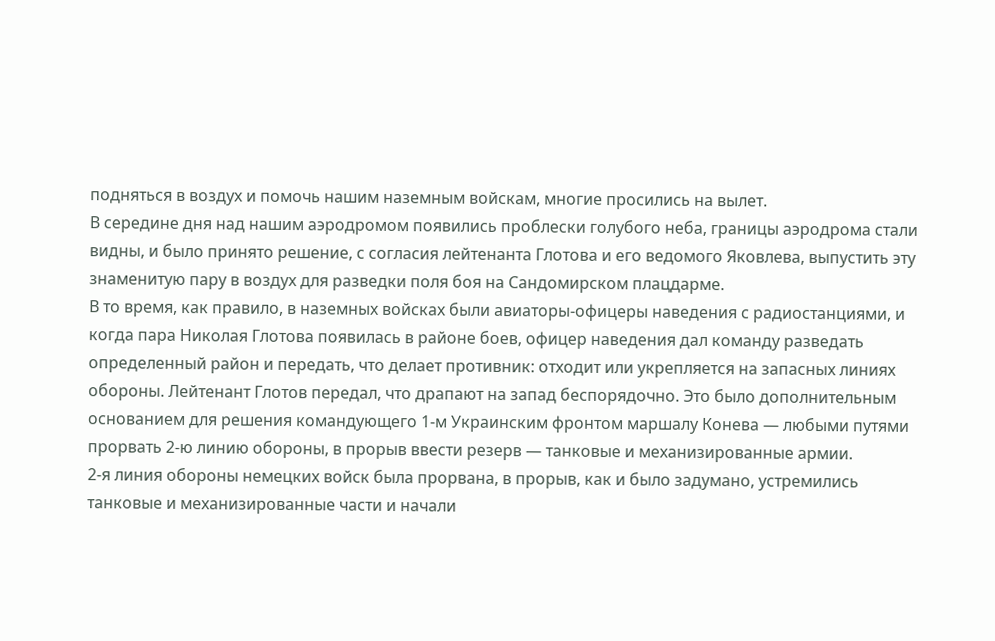подняться в воздух и помочь нашим наземным войскам, многие просились на вылет.
В середине дня над нашим аэродромом появились проблески голубого неба, границы аэродрома стали видны, и было принято решение, с согласия лейтенанта Глотова и его ведомого Яковлева, выпустить эту знаменитую пару в воздух для разведки поля боя на Сандомирском плацдарме.
В то время, как правило, в наземных войсках были авиаторы-офицеры наведения с радиостанциями, и когда пара Николая Глотова появилась в районе боев, офицер наведения дал команду разведать определенный район и передать, что делает противник: отходит или укрепляется на запасных линиях обороны. Лейтенант Глотов передал, что драпают на запад беспорядочно. Это было дополнительным основанием для решения командующего 1-м Украинским фронтом маршалу Конева — любыми путями прорвать 2-ю линию обороны, в прорыв ввести резерв — танковые и механизированные армии.
2-я линия обороны немецких войск была прорвана, в прорыв, как и было задумано, устремились танковые и механизированные части и начали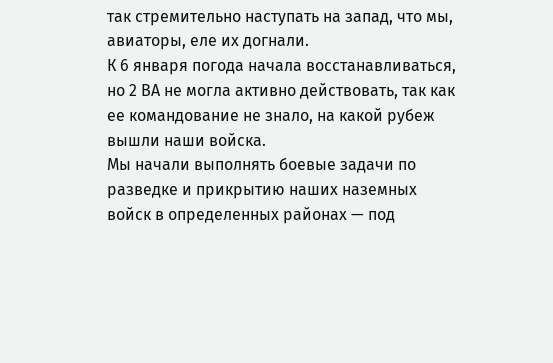так стремительно наступать на запад, что мы, авиаторы, еле их догнали.
К 6 января погода начала восстанавливаться, но 2 ВА не могла активно действовать, так как ее командование не знало, на какой рубеж вышли наши войска.
Мы начали выполнять боевые задачи по разведке и прикрытию наших наземных войск в определенных районах — под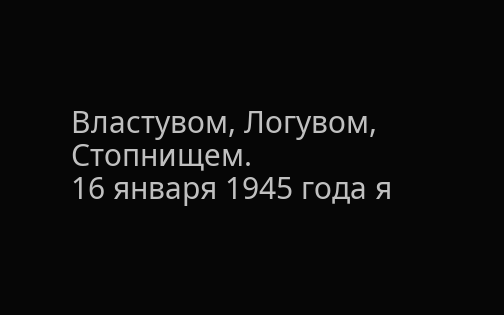Властувом, Логувом, Стопнищем.
16 января 1945 года я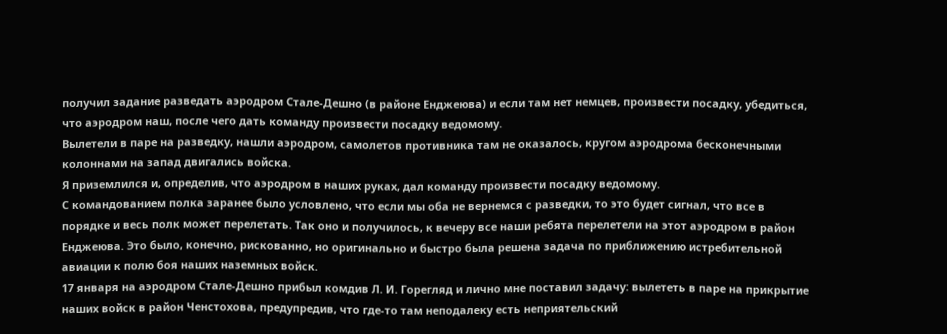получил задание разведать аэродром Стале-Дешно (в районе Енджеюва) и если там нет немцев, произвести посадку, убедиться, что аэродром наш, после чего дать команду произвести посадку ведомому.
Вылетели в паре на разведку, нашли аэродром, самолетов противника там не оказалось, кругом аэродрома бесконечными колоннами на запад двигались войска.
Я приземлился и, определив, что аэродром в наших руках, дал команду произвести посадку ведомому.
С командованием полка заранее было условлено, что если мы оба не вернемся с разведки, то это будет сигнал, что все в порядке и весь полк может перелетать. Так оно и получилось, к вечеру все наши ребята перелетели на этот аэродром в район Енджеюва. Это было, конечно, рискованно, но оригинально и быстро была решена задача по приближению истребительной авиации к полю боя наших наземных войск.
17 января на аэродром Стале-Дешно прибыл комдив Л. И. Горегляд и лично мне поставил задачу: вылететь в паре на прикрытие наших войск в район Ченстохова, предупредив, что где-то там неподалеку есть неприятельский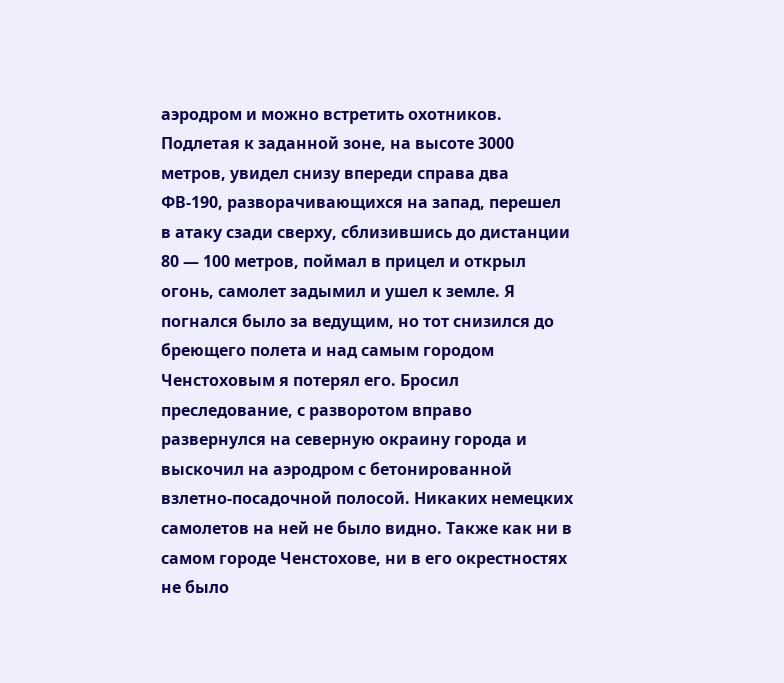аэродром и можно встретить охотников. Подлетая к заданной зоне, на высоте 3000 метров, увидел снизу впереди справа два ФВ-190, разворачивающихся на запад, перешел в атаку сзади сверху, сблизившись до дистанции 80 — 100 метров, поймал в прицел и открыл огонь, самолет задымил и ушел к земле. Я погнался было за ведущим, но тот снизился до бреющего полета и над самым городом Ченстоховым я потерял его. Бросил преследование, с разворотом вправо развернулся на северную окраину города и выскочил на аэродром с бетонированной взлетно-посадочной полосой. Никаких немецких самолетов на ней не было видно. Также как ни в самом городе Ченстохове, ни в его окрестностях не было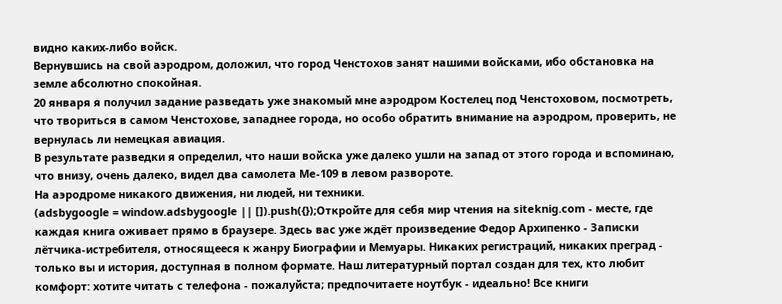видно каких-либо войск.
Вернувшись на свой аэродром, доложил, что город Ченстохов занят нашими войсками, ибо обстановка на земле абсолютно спокойная.
20 января я получил задание разведать уже знакомый мне аэродром Костелец под Ченстоховом, посмотреть, что твориться в самом Ченстохове, западнее города, но особо обратить внимание на аэродром, проверить, не вернулась ли немецкая авиация.
В результате разведки я определил, что наши войска уже далеко ушли на запад от этого города и вспоминаю, что внизу, очень далеко, видел два самолета Me-109 в левом развороте.
На аэродроме никакого движения, ни людей, ни техники.
(adsbygoogle = window.adsbygoogle || []).push({});Откройте для себя мир чтения на siteknig.com - месте, где каждая книга оживает прямо в браузере. Здесь вас уже ждёт произведение Федор Архипенко - Записки лётчика-истребителя, относящееся к жанру Биографии и Мемуары. Никаких регистраций, никаких преград - только вы и история, доступная в полном формате. Наш литературный портал создан для тех, кто любит комфорт: хотите читать с телефона - пожалуйста; предпочитаете ноутбук - идеально! Все книги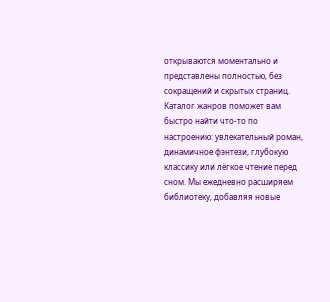открываются моментально и представлены полностью, без сокращений и скрытых страниц. Каталог жанров поможет вам быстро найти что-то по настроению: увлекательный роман, динамичное фэнтези, глубокую классику или лёгкое чтение перед сном. Мы ежедневно расширяем библиотеку, добавляя новые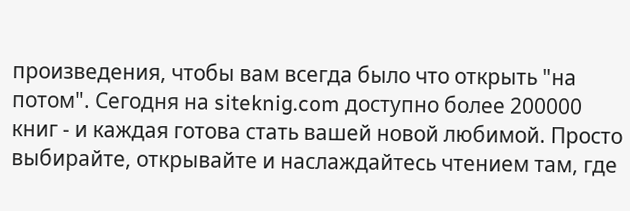произведения, чтобы вам всегда было что открыть "на потом". Сегодня на siteknig.com доступно более 200000 книг - и каждая готова стать вашей новой любимой. Просто выбирайте, открывайте и наслаждайтесь чтением там, где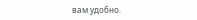вам удобно.